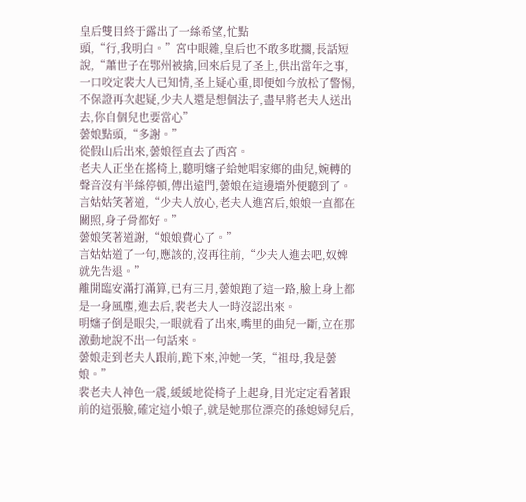皇后雙目終于露出了一絲希望,忙點
頭,“行,我明白。”宮中眼雜,皇后也不敢多耽擱,長話短說,“蕭世子在鄂州被擒,回來后見了圣上,供出當年之事,一口咬定裴大人已知情,圣上疑心重,即便如今放松了警惕,不保證再次起疑,少夫人還是想個法子,盡早將老夫人送出去,你自個兒也要當心”
蕓娘點頭,“多謝。”
從假山后出來,蕓娘徑直去了西宮。
老夫人正坐在搖椅上,聽明嬸子給她唱家鄉的曲兒,婉轉的聲音沒有半絲停頓,傳出遠門,蕓娘在這邊墻外便聽到了。
言姑姑笑著道,“少夫人放心,老夫人進宮后,娘娘一直都在關照,身子骨都好。”
蕓娘笑著道謝,“娘娘費心了。”
言姑姑道了一句,應該的,沒再往前,“少夫人進去吧,奴婢就先告退。”
離開臨安滿打滿算,已有三月,蕓娘跑了這一路,臉上身上都是一身風塵,進去后,裴老夫人一時沒認出來。
明嬸子倒是眼尖,一眼就看了出來,嘴里的曲兒一斷,立在那激動地說不出一句話來。
蕓娘走到老夫人跟前,跪下來,沖她一笑,“祖母,我是蕓娘。”
裴老夫人神色一震,緩緩地從椅子上起身,目光定定看著跟前的這張臉,確定這小娘子,就是她那位漂亮的孫媳婦兒后,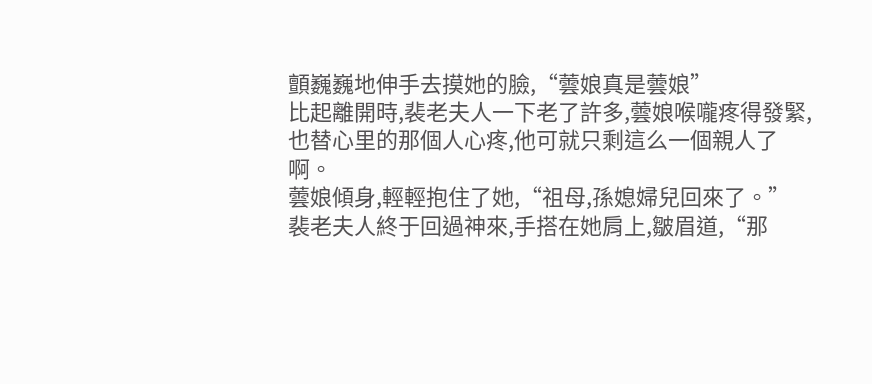顫巍巍地伸手去摸她的臉,“蕓娘真是蕓娘”
比起離開時,裴老夫人一下老了許多,蕓娘喉嚨疼得發緊,也替心里的那個人心疼,他可就只剩這么一個親人了啊。
蕓娘傾身,輕輕抱住了她,“祖母,孫媳婦兒回來了。”
裴老夫人終于回過神來,手搭在她肩上,皺眉道,“那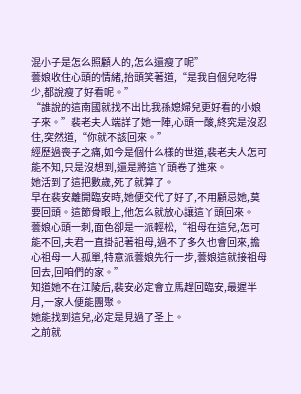混小子是怎么照顧人的,怎么還瘦了呢”
蕓娘收住心頭的情緒,抬頭笑著道,“是我自個兒吃得少,都說瘦了好看呢。”
“誰說的這南國就找不出比我孫媳婦兒更好看的小娘子來。”裴老夫人端詳了她一陣,心頭一酸,終究是沒忍住,突然道,“你就不該回來。”
經歷過喪子之痛,如今是個什么樣的世道,裴老夫人怎可能不知,只是沒想到,還是將這丫頭卷了進來。
她活到了這把數歲,死了就算了。
早在裴安離開臨安時,她便交代了好了,不用顧忌她,莫要回頭。這節骨眼上,他怎么就放心讓這丫頭回來。
蕓娘心頭一刺,面色卻是一派輕松,“祖母在這兒,怎可能不回,夫君一直掛記著祖母,過不了多久也會回來,擔心祖母一人孤單,特意派蕓娘先行一步,蕓娘這就接祖母回去,回咱們的家。”
知道她不在江陵后,裴安必定會立馬趕回臨安,最遲半月,一家人便能團聚。
她能找到這兒,必定是見過了圣上。
之前就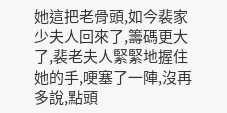她這把老骨頭,如今裴家少夫人回來了,籌碼更大了,裴老夫人緊緊地握住她的手,哽塞了一陣,沒再多說,點頭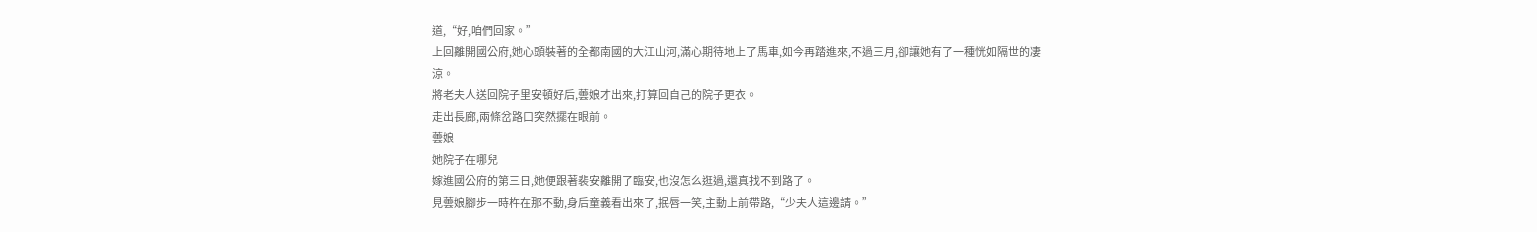道,“好,咱們回家。”
上回離開國公府,她心頭裝著的全都南國的大江山河,滿心期待地上了馬車,如今再踏進來,不過三月,卻讓她有了一種恍如隔世的凄涼。
將老夫人送回院子里安頓好后,蕓娘才出來,打算回自己的院子更衣。
走出長廊,兩條岔路口突然擺在眼前。
蕓娘
她院子在哪兒
嫁進國公府的第三日,她便跟著裴安離開了臨安,也沒怎么逛過,還真找不到路了。
見蕓娘腳步一時杵在那不動,身后童義看出來了,抿唇一笑,主動上前帶路,“少夫人這邊請。”